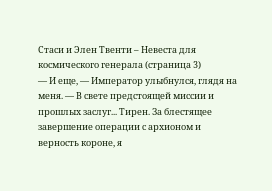Стаси и Элен Твенти – Невеста для космического генерала (страница 3)
— И еще, — Император улыбнулся, глядя на меня. — В свете предстоящей миссии и прошлых заслуг... Тирен. За блестящее завершение операции с архионом и верность короне, я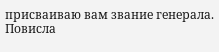присваиваю вам звание генерала.
Повисла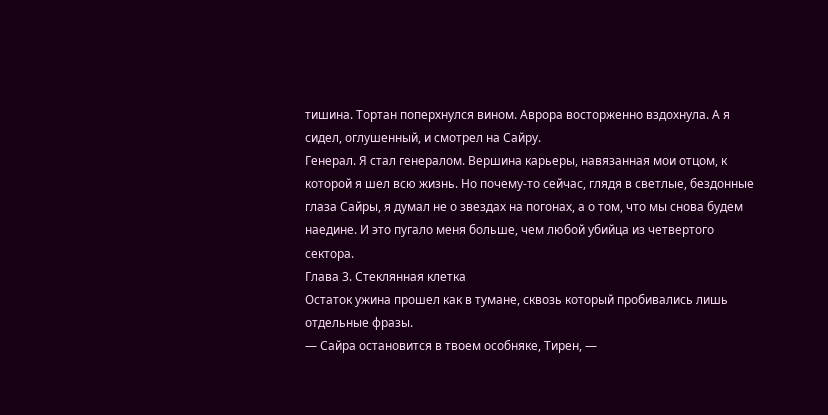тишина. Тортан поперхнулся вином. Аврора восторженно вздохнула. А я сидел, оглушенный, и смотрел на Сайру.
Генерал. Я стал генералом. Вершина карьеры, навязанная мои отцом, к которой я шел всю жизнь. Но почему-то сейчас, глядя в светлые, бездонные глаза Сайры, я думал не о звездах на погонах, а о том, что мы снова будем наедине. И это пугало меня больше, чем любой убийца из четвертого сектора.
Глава 3. Стеклянная клетка
Остаток ужина прошел как в тумане, сквозь который пробивались лишь отдельные фразы.
— Сайра остановится в твоем особняке, Тирен, —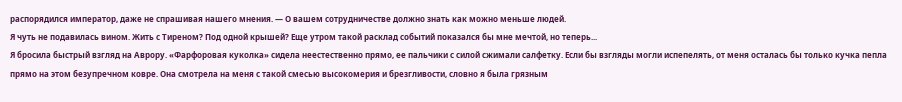распорядился император, даже не спрашивая нашего мнения. — О вашем сотрудничестве должно знать как можно меньше людей.
Я чуть не подавилась вином. Жить с Тиреном? Под одной крышей? Еще утром такой расклад событий показался бы мне мечтой, но теперь...
Я бросила быстрый взгляд на Аврору. «Фарфоровая куколка» сидела неестественно прямо, ее пальчики с силой сжимали салфетку. Если бы взгляды могли испепелять, от меня осталась бы только кучка пепла прямо на этом безупречном ковре. Она смотрела на меня с такой смесью высокомерия и брезгливости, словно я была грязным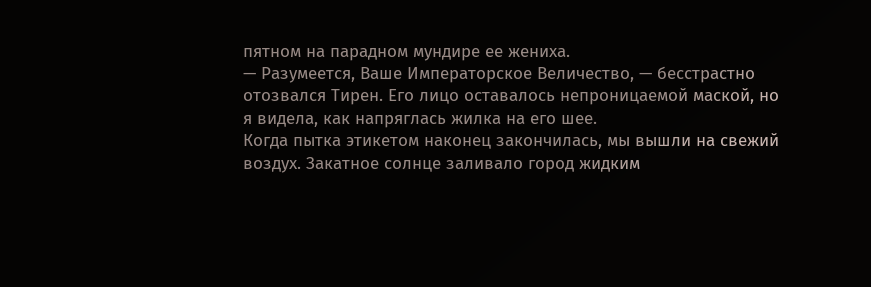пятном на парадном мундире ее жениха.
— Разумеется, Ваше Императорское Величество, — бесстрастно отозвался Тирен. Его лицо оставалось непроницаемой маской, но я видела, как напряглась жилка на его шее.
Когда пытка этикетом наконец закончилась, мы вышли на свежий воздух. Закатное солнце заливало город жидким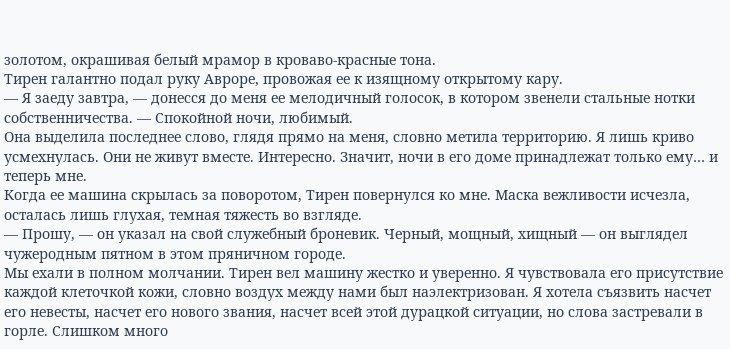золотом, окрашивая белый мрамор в кроваво-красные тона.
Тирен галантно подал руку Авроре, провожая ее к изящному открытому кару.
— Я заеду завтра, — донесся до меня ее мелодичный голосок, в котором звенели стальные нотки собственничества. — Спокойной ночи, любимый.
Она выделила последнее слово, глядя прямо на меня, словно метила территорию. Я лишь криво усмехнулась. Они не живут вместе. Интересно. Значит, ночи в его доме принадлежат только ему… и теперь мне.
Когда ее машина скрылась за поворотом, Тирен повернулся ко мне. Маска вежливости исчезла, осталась лишь глухая, темная тяжесть во взгляде.
— Прошу, — он указал на свой служебный броневик. Черный, мощный, хищный — он выглядел чужеродным пятном в этом пряничном городе.
Мы ехали в полном молчании. Тирен вел машину жестко и уверенно. Я чувствовала его присутствие каждой клеточкой кожи, словно воздух между нами был наэлектризован. Я хотела съязвить насчет его невесты, насчет его нового звания, насчет всей этой дурацкой ситуации, но слова застревали в горле. Слишком много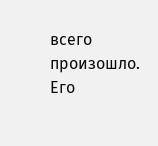всего произошло.
Его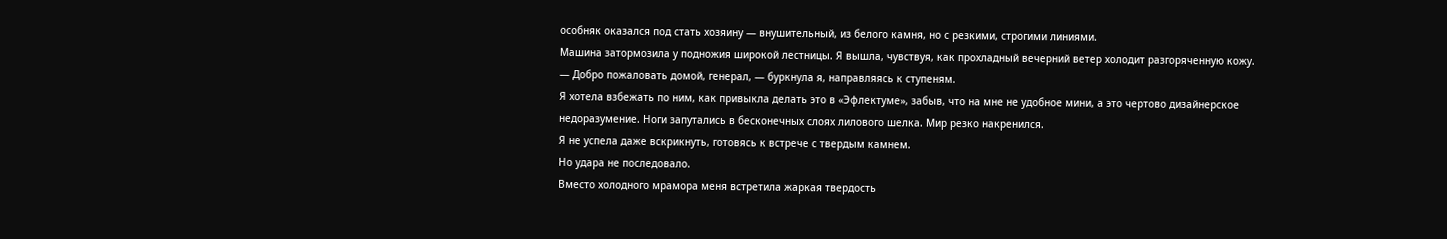особняк оказался под стать хозяину — внушительный, из белого камня, но с резкими, строгими линиями.
Машина затормозила у подножия широкой лестницы. Я вышла, чувствуя, как прохладный вечерний ветер холодит разгоряченную кожу.
— Добро пожаловать домой, генерал, — буркнула я, направляясь к ступеням.
Я хотела взбежать по ним, как привыкла делать это в «Эфлектуме», забыв, что на мне не удобное мини, а это чертово дизайнерское недоразумение. Ноги запутались в бесконечных слоях лилового шелка. Мир резко накренился.
Я не успела даже вскрикнуть, готовясь к встрече с твердым камнем.
Но удара не последовало.
Вместо холодного мрамора меня встретила жаркая твердость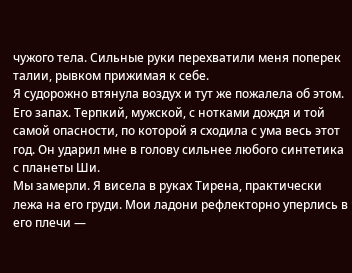чужого тела. Сильные руки перехватили меня поперек талии, рывком прижимая к себе.
Я судорожно втянула воздух и тут же пожалела об этом. Его запах. Терпкий, мужской, с нотками дождя и той самой опасности, по которой я сходила с ума весь этот год. Он ударил мне в голову сильнее любого синтетика с планеты Ши.
Мы замерли. Я висела в руках Тирена, практически лежа на его груди. Мои ладони рефлекторно уперлись в его плечи —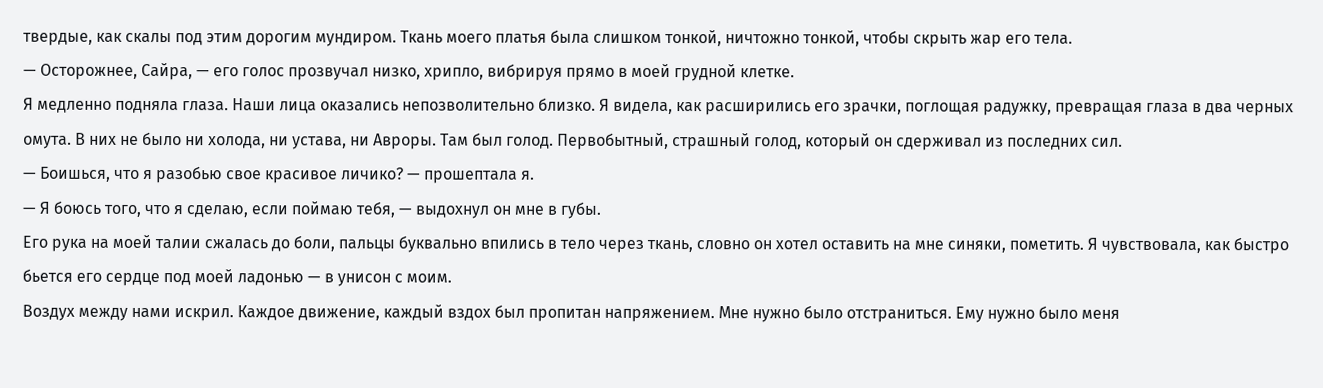твердые, как скалы под этим дорогим мундиром. Ткань моего платья была слишком тонкой, ничтожно тонкой, чтобы скрыть жар его тела.
— Осторожнее, Сайра, — его голос прозвучал низко, хрипло, вибрируя прямо в моей грудной клетке.
Я медленно подняла глаза. Наши лица оказались непозволительно близко. Я видела, как расширились его зрачки, поглощая радужку, превращая глаза в два черных омута. В них не было ни холода, ни устава, ни Авроры. Там был голод. Первобытный, страшный голод, который он сдерживал из последних сил.
— Боишься, что я разобью свое красивое личико? — прошептала я.
— Я боюсь того, что я сделаю, если поймаю тебя, — выдохнул он мне в губы.
Его рука на моей талии сжалась до боли, пальцы буквально впились в тело через ткань, словно он хотел оставить на мне синяки, пометить. Я чувствовала, как быстро бьется его сердце под моей ладонью — в унисон с моим.
Воздух между нами искрил. Каждое движение, каждый вздох был пропитан напряжением. Мне нужно было отстраниться. Ему нужно было меня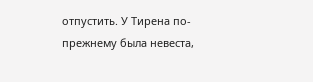отпустить. У Тирена по-прежнему была невеста,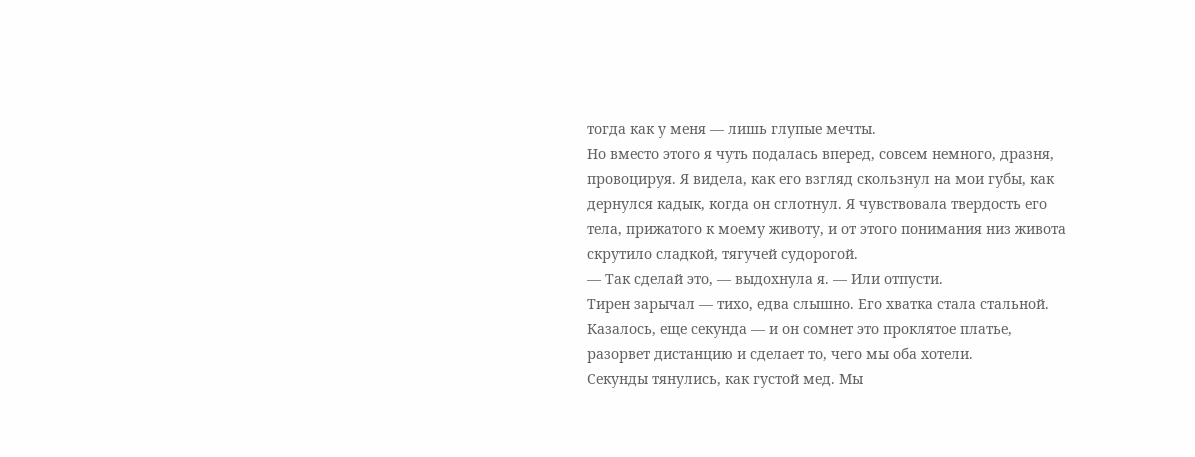тогда как у меня — лишь глупые мечты.
Но вместо этого я чуть подалась вперед, совсем немного, дразня, провоцируя. Я видела, как его взгляд скользнул на мои губы, как дернулся кадык, когда он сглотнул. Я чувствовала твердость его тела, прижатого к моему животу, и от этого понимания низ живота скрутило сладкой, тягучей судорогой.
— Так сделай это, — выдохнула я. — Или отпусти.
Тирен зарычал — тихо, едва слышно. Его хватка стала стальной. Казалось, еще секунда — и он сомнет это проклятое платье, разорвет дистанцию и сделает то, чего мы оба хотели.
Секунды тянулись, как густой мед. Мы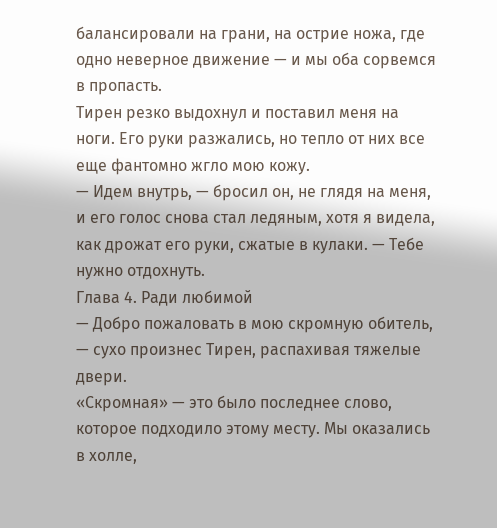балансировали на грани, на острие ножа, где одно неверное движение — и мы оба сорвемся в пропасть.
Тирен резко выдохнул и поставил меня на ноги. Его руки разжались, но тепло от них все еще фантомно жгло мою кожу.
— Идем внутрь, — бросил он, не глядя на меня, и его голос снова стал ледяным, хотя я видела, как дрожат его руки, сжатые в кулаки. — Тебе нужно отдохнуть.
Глава 4. Ради любимой
— Добро пожаловать в мою скромную обитель, — сухо произнес Тирен, распахивая тяжелые двери.
«Скромная» — это было последнее слово, которое подходило этому месту. Мы оказались в холле,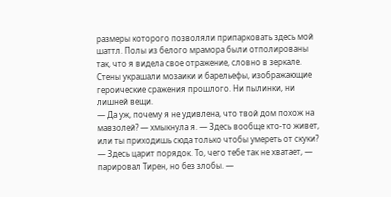размеры которого позволяли припарковать здесь мой шаттл. Полы из белого мрамора были отполированы так, что я видела свое отражение, словно в зеркале. Стены украшали мозаики и барельефы, изображающие героические сражения прошлого. Ни пылинки, ни лишней вещи.
— Да уж, почему я не удивлена, что твой дом похож на мавзолей? — хмыкнула я. — Здесь вообще кто-то живет, или ты приходишь сюда только чтобы умереть от скуки?
— Здесь царит порядок. То, чего тебе так не хватает, — парировал Тирен, но без злобы. —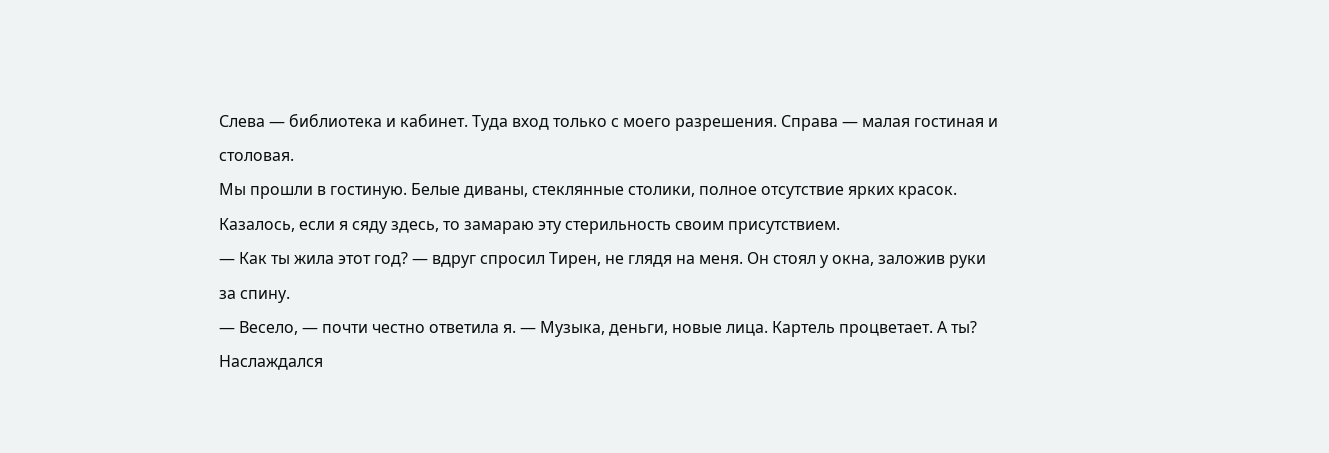Слева — библиотека и кабинет. Туда вход только с моего разрешения. Справа — малая гостиная и столовая.
Мы прошли в гостиную. Белые диваны, стеклянные столики, полное отсутствие ярких красок. Казалось, если я сяду здесь, то замараю эту стерильность своим присутствием.
— Как ты жила этот год? — вдруг спросил Тирен, не глядя на меня. Он стоял у окна, заложив руки за спину.
— Весело, — почти честно ответила я. — Музыка, деньги, новые лица. Картель процветает. А ты? Наслаждался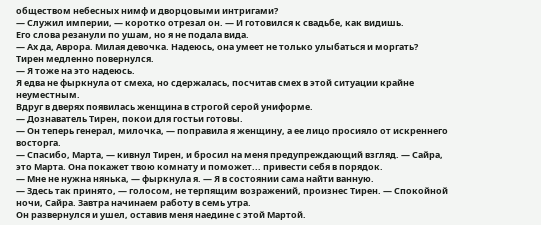обществом небесных нимф и дворцовыми интригами?
— Служил империи, — коротко отрезал он. — И готовился к свадьбе, как видишь.
Его слова резанули по ушам, но я не подала вида.
— Ах да, Аврора. Милая девочка. Надеюсь, она умеет не только улыбаться и моргать?
Тирен медленно повернулся.
— Я тоже на это надеюсь.
Я едва не фыркнула от смеха, но сдержалась, посчитав смех в этой ситуации крайне неуместным.
Вдруг в дверях появилась женщина в строгой серой униформе.
— Дознаватель Тирен, покои для гостьи готовы.
— Он теперь генерал, милочка, — поправила я женщину, а ее лицо просияло от искреннего восторга.
— Спасибо, Марта, — кивнул Тирен, и бросил на меня предупреждающий взгляд. — Сайра, это Марта. Она покажет твою комнату и поможет... привести себя в порядок.
— Мне не нужна нянька, — фыркнула я. — Я в состоянии сама найти ванную.
— Здесь так принято, — голосом, не терпящим возражений, произнес Тирен. — Спокойной ночи, Сайра. Завтра начинаем работу в семь утра.
Он развернулся и ушел, оставив меня наедине с этой Мартой.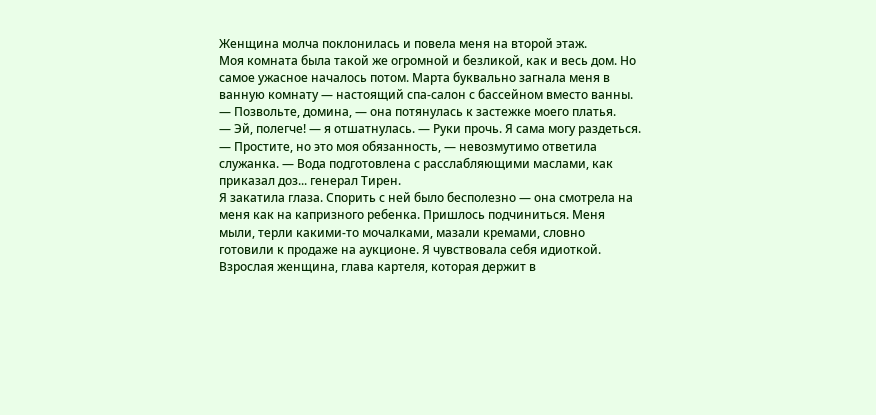Женщина молча поклонилась и повела меня на второй этаж.
Моя комната была такой же огромной и безликой, как и весь дом. Но самое ужасное началось потом. Марта буквально загнала меня в ванную комнату — настоящий спа-салон с бассейном вместо ванны.
— Позвольте, домина, — она потянулась к застежке моего платья.
— Эй, полегче! — я отшатнулась. — Руки прочь. Я сама могу раздеться.
— Простите, но это моя обязанность, — невозмутимо ответила служанка. — Вода подготовлена с расслабляющими маслами, как приказал доз... генерал Тирен.
Я закатила глаза. Спорить с ней было бесполезно — она смотрела на меня как на капризного ребенка. Пришлось подчиниться. Меня мыли, терли какими-то мочалками, мазали кремами, словно готовили к продаже на аукционе. Я чувствовала себя идиоткой. Взрослая женщина, глава картеля, которая держит в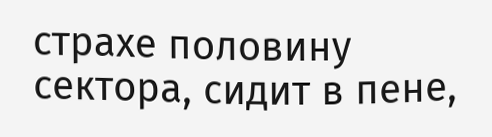страхе половину сектора, сидит в пене,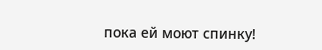пока ей моют спинку!